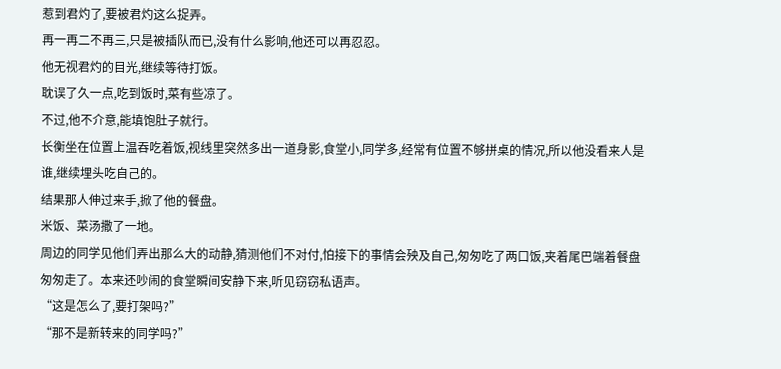惹到君灼了,要被君灼这么捉弄。
再一再二不再三,只是被插队而已,没有什么影响,他还可以再忍忍。
他无视君灼的目光,继续等待打饭。
耽误了久一点,吃到饭时,菜有些凉了。
不过,他不介意,能填饱肚子就行。
长衡坐在位置上温吞吃着饭,视线里突然多出一道身影,食堂小,同学多,经常有位置不够拼桌的情况,所以他没看来人是谁,继续埋头吃自己的。
结果那人伸过来手,掀了他的餐盘。
米饭、菜汤撒了一地。
周边的同学见他们弄出那么大的动静,猜测他们不对付,怕接下的事情会殃及自己,匆匆吃了两口饭,夹着尾巴端着餐盘匆匆走了。本来还吵闹的食堂瞬间安静下来,听见窃窃私语声。
“这是怎么了,要打架吗?”
“那不是新转来的同学吗?”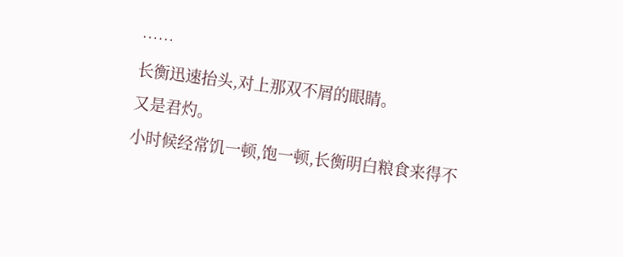……
长衡迅速抬头,对上那双不屑的眼睛。
又是君灼。
小时候经常饥一顿,饱一顿,长衡明白粮食来得不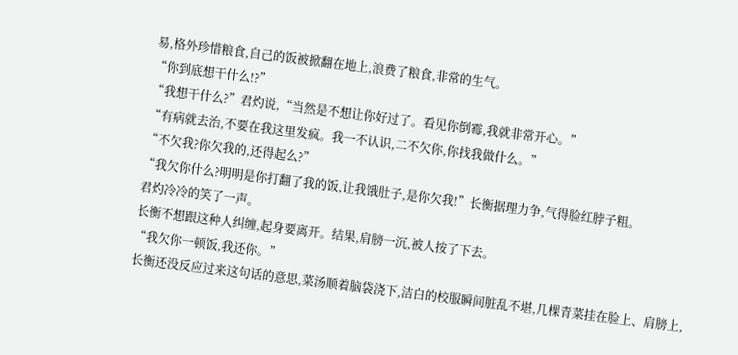易,格外珍惜粮食,自己的饭被掀翻在地上,浪费了粮食,非常的生气。
“你到底想干什么!?”
“我想干什么?”君灼说,“当然是不想让你好过了。看见你倒霉,我就非常开心。”
“有病就去治,不要在我这里发疯。我一不认识,二不欠你,你找我做什么。”
“不欠我?你欠我的,还得起么?”
“我欠你什么?明明是你打翻了我的饭,让我饿肚子,是你欠我!”长衡据理力争,气得脸红脖子粗。
君灼冷冷的笑了一声。
长衡不想跟这种人纠缠,起身要离开。结果,肩膀一沉,被人按了下去。
“我欠你一顿饭,我还你。”
长衡还没反应过来这句话的意思,菜汤顺着脑袋浇下,洁白的校服瞬间脏乱不堪,几棵青菜挂在脸上、肩膀上,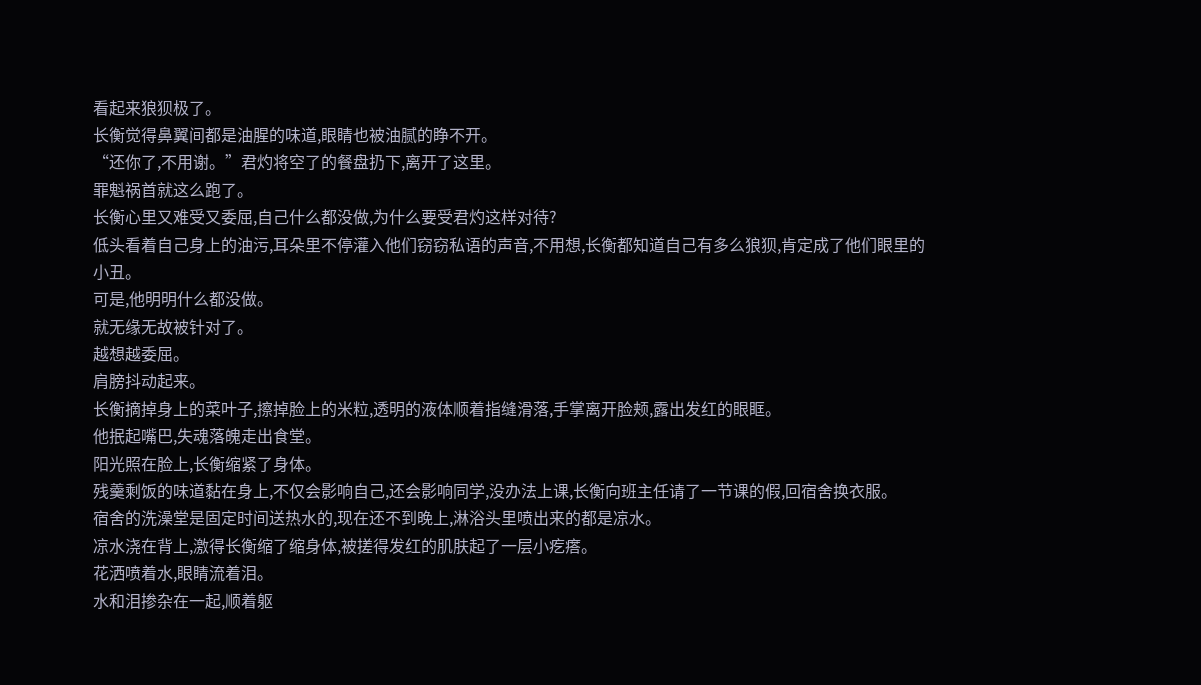看起来狼狈极了。
长衡觉得鼻翼间都是油腥的味道,眼睛也被油腻的睁不开。
“还你了,不用谢。”君灼将空了的餐盘扔下,离开了这里。
罪魁祸首就这么跑了。
长衡心里又难受又委屈,自己什么都没做,为什么要受君灼这样对待?
低头看着自己身上的油污,耳朵里不停灌入他们窃窃私语的声音,不用想,长衡都知道自己有多么狼狈,肯定成了他们眼里的小丑。
可是,他明明什么都没做。
就无缘无故被针对了。
越想越委屈。
肩膀抖动起来。
长衡摘掉身上的菜叶子,擦掉脸上的米粒,透明的液体顺着指缝滑落,手掌离开脸颊,露出发红的眼眶。
他抿起嘴巴,失魂落魄走出食堂。
阳光照在脸上,长衡缩紧了身体。
残羹剩饭的味道黏在身上,不仅会影响自己,还会影响同学,没办法上课,长衡向班主任请了一节课的假,回宿舍换衣服。
宿舍的洗澡堂是固定时间送热水的,现在还不到晚上,淋浴头里喷出来的都是凉水。
凉水浇在背上,激得长衡缩了缩身体,被搓得发红的肌肤起了一层小疙瘩。
花洒喷着水,眼睛流着泪。
水和泪掺杂在一起,顺着躯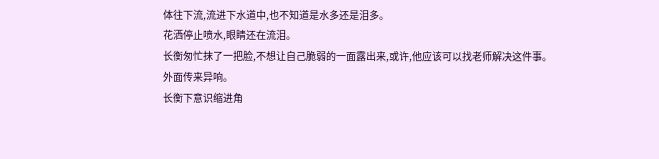体往下流,流进下水道中,也不知道是水多还是泪多。
花洒停止喷水,眼睛还在流泪。
长衡匆忙抹了一把脸,不想让自己脆弱的一面露出来,或许,他应该可以找老师解决这件事。
外面传来异响。
长衡下意识缩进角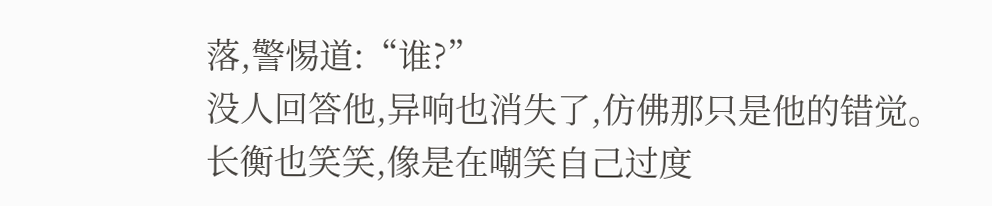落,警惕道:“谁?”
没人回答他,异响也消失了,仿佛那只是他的错觉。
长衡也笑笑,像是在嘲笑自己过度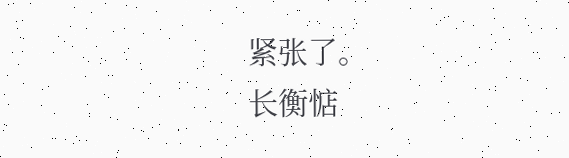紧张了。
长衡惦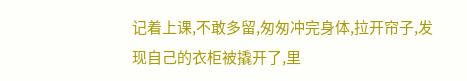记着上课,不敢多留,匆匆冲完身体,拉开帘子,发现自己的衣柜被撬开了,里